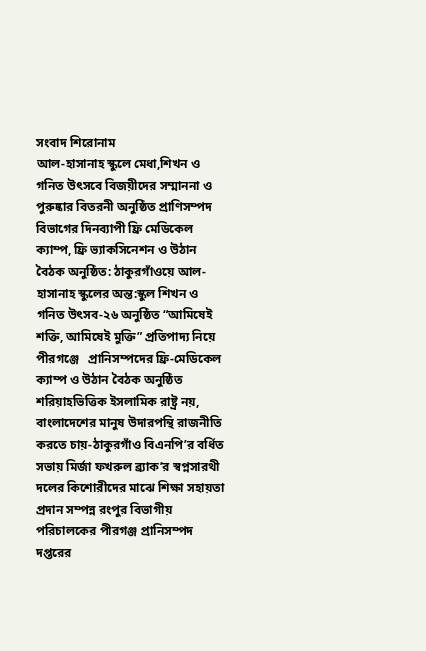সংবাদ শিরোনাম
আল-হাসানাহ স্কুলে মেধা,শিখন ও গনিত উৎসবে বিজয়ীদের সম্মাননা ও পুরুষ্কার বিতরনী অনুষ্ঠিত প্রাণিসম্পদ বিভাগের দিনব্যাপী ফ্রি মেডিকেল ক্যাম্প, ফ্রি ভ্যাকসিনেশন ও উঠান বৈঠক অনুষ্ঠিত: ঠাকুরগাঁওয়ে আল-হাসানাহ স্কুলের অন্ত:স্কুল শিখন ও গনিত উৎসব-২৬ অনুষ্ঠিত “আমিষেই শক্তি, আমিষেই মুক্তি” প্রতিপাদ্য নিয়ে পীরগঞ্জে   প্রানিসম্পদের ফ্রি-মেডিকেল ক্যাম্প ও উঠান বৈঠক অনুষ্ঠিত শরিয়াহভিত্তিক ইসলামিক রাষ্ট্র নয়, বাংলাদেশের মানুষ উদারপন্থি রাজনীতি করতে চায়-ঠাকুরগাঁও বিএনপি’র বর্ধিত সভায় মির্জা ফখরুল ব্র্যাক’র স্বপ্নসারথী দলের কিশোরীদের মাঝে শিক্ষা সহায়তা প্রদান সম্পন্ন রংপুর বিভাগীয় পরিচালকের পীরগঞ্জ প্রানিসম্পদ দপ্তরের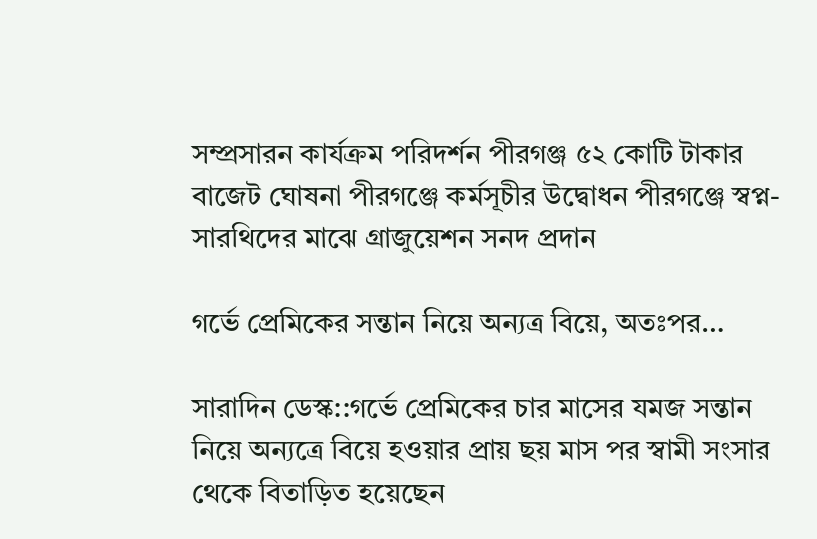সম্প্রসারন কার্যক্রম পরিদর্শন পীরগঞ্জ ৫২ কোটি টাকার বাজেট ঘোষনা পীরগঞ্জে কর্মসূচীর উদ্বোধন পীরগঞ্জে স্বপ্ন-সারথিদের মাঝে গ্রাজুয়েশন সনদ প্রদান

গর্ভে প্রেমিকের সন্তান নিয়ে অন্যত্র বিয়ে, অতঃপর…

সারাদিন ডেস্ক::গর্ভে প্রেমিকের চার মাসের যমজ সন্তান নিয়ে অন্যত্রে বিয়ে হওয়ার প্রায় ছয় মাস পর স্বামী সংসার থেকে বিতাড়িত হয়েছেন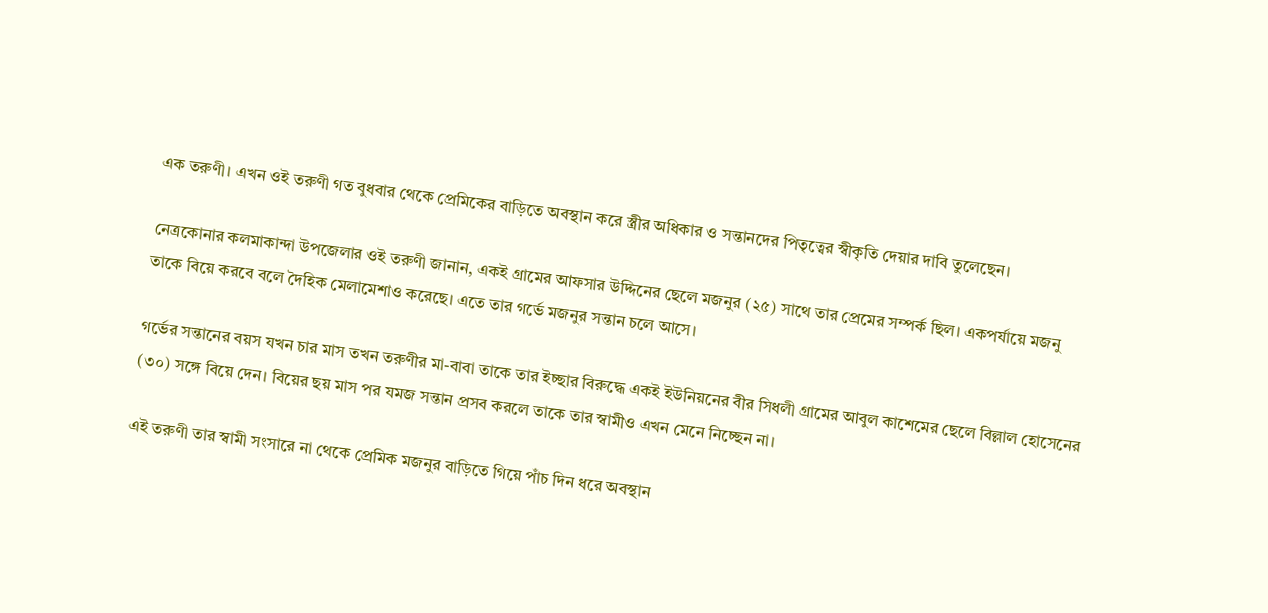এক তরুণী। এখন ওই তরুণী গত বুধবার থেকে প্রেমিকের বাড়িতে অবস্থান করে স্ত্রীর অধিকার ও সন্তানদের পিতৃত্বের স্বীকৃতি দেয়ার দাবি তুলেছেন।

নেত্রকোনার কলমাকান্দা উপজেলার ওই তরুণী জানান, একই গ্রামের আফসার উদ্দিনের ছেলে মজনুর (২৫) সাথে তার প্রেমের সম্পর্ক ছিল। একপর্যায়ে মজনু তাকে বিয়ে করবে বলে দৈহিক মেলামেশাও করেছে। এতে তার গর্ভে মজনুর সন্তান চলে আসে।

গর্ভের সন্তানের বয়স যখন চার মাস তখন তরুণীর মা-বাবা তাকে তার ইচ্ছার বিরুদ্ধে একই ইউনিয়নের বীর সিধলী গ্রামের আবুল কাশেমের ছেলে বিল্লাল হোসেনের (৩০) সঙ্গে বিয়ে দেন। বিয়ের ছয় মাস পর যমজ সন্তান প্রসব করলে তাকে তার স্বামীও এখন মেনে নিচ্ছেন না।

এই তরুণী তার স্বামী সংসারে না থেকে প্রেমিক মজনুর বাড়িতে গিয়ে পাঁচ দিন ধরে অবস্থান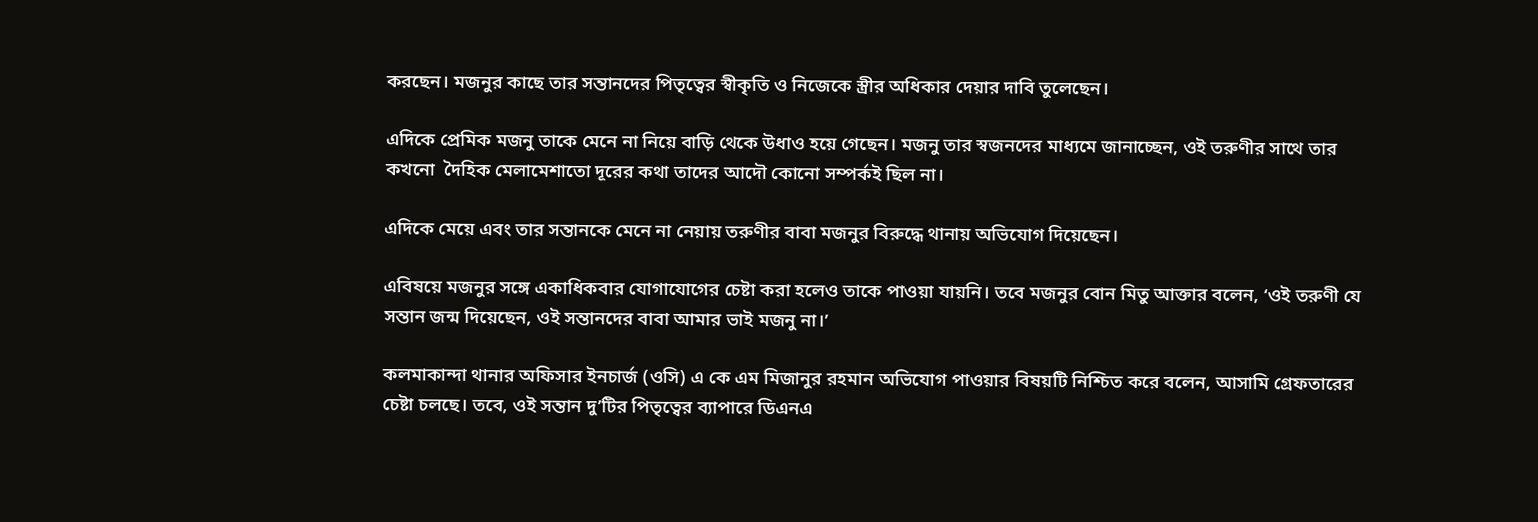করছেন। মজনুর কাছে তার সন্তানদের পিতৃত্বের স্বীকৃতি ও নিজেকে স্ত্রীর অধিকার দেয়ার দাবি তুলেছেন।

এদিকে প্রেমিক মজনু তাকে মেনে না নিয়ে বাড়ি থেকে উধাও হয়ে গেছেন। মজনু তার স্বজনদের মাধ্যমে জানাচ্ছেন, ওই তরুণীর সাথে তার কখনো  দৈহিক মেলামেশাতো দূরের কথা তাদের আদৌ কোনো সম্পর্কই ছিল না।

এদিকে মেয়ে এবং তার সন্তানকে মেনে না নেয়ায় তরুণীর বাবা মজনুর বিরুদ্ধে থানায় অভিযোগ দিয়েছেন।

এবিষয়ে মজনুর সঙ্গে একাধিকবার যোগাযোগের চেষ্টা করা হলেও তাকে পাওয়া যায়নি। তবে মজনুর বোন মিতু আক্তার বলেন, ‘ওই তরুণী যে সন্তান জন্ম দিয়েছেন, ওই সন্তানদের বাবা আমার ভাই মজনু না।’

কলমাকান্দা থানার অফিসার ইনচার্জ (ওসি) এ কে এম মিজানুর রহমান অভিযোগ পাওয়ার বিষয়টি নিশ্চিত করে বলেন, আসামি গ্রেফতারের চেষ্টা চলছে। তবে, ওই সন্তান দু’টির পিতৃত্বের ব্যাপারে ডিএনএ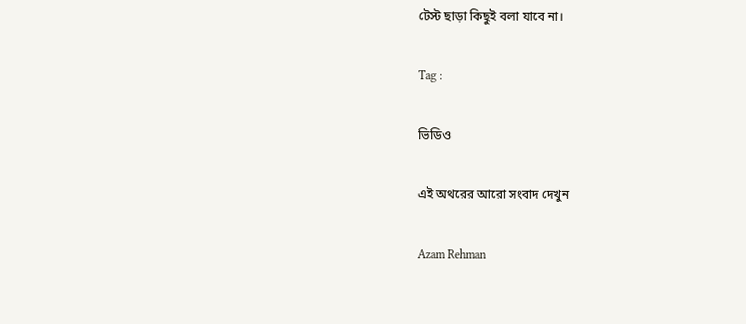টেস্ট ছাড়া কিছুই বলা যাবে না।

Tag :

ভিডিও

এই অথরের আরো সংবাদ দেখুন

Azam Rehman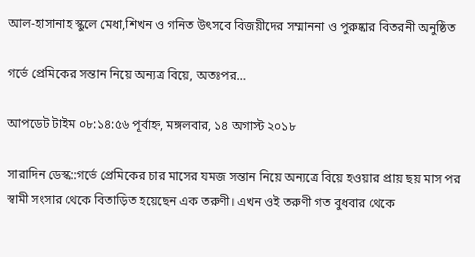আল-হাসানাহ স্কুলে মেধা,শিখন ও গনিত উৎসবে বিজয়ীদের সম্মাননা ও পুরুষ্কার বিতরনী অনুষ্ঠিত

গর্ভে প্রেমিকের সন্তান নিয়ে অন্যত্র বিয়ে, অতঃপর…

আপডেট টাইম ০৮:১৪:৫৬ পূর্বাহ্ন, মঙ্গলবার, ১৪ অগাস্ট ২০১৮

সারাদিন ডেস্ক::গর্ভে প্রেমিকের চার মাসের যমজ সন্তান নিয়ে অন্যত্রে বিয়ে হওয়ার প্রায় ছয় মাস পর স্বামী সংসার থেকে বিতাড়িত হয়েছেন এক তরুণী। এখন ওই তরুণী গত বুধবার থেকে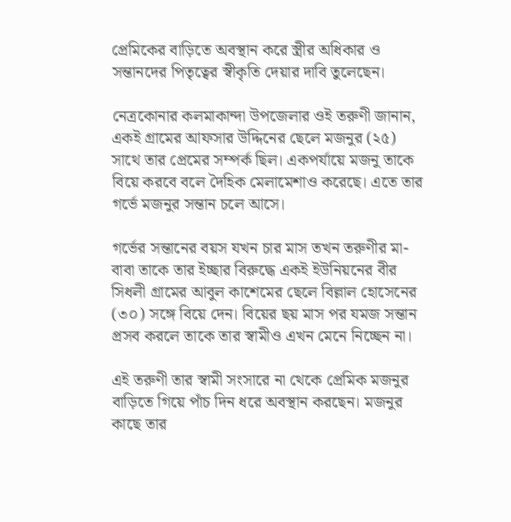প্রেমিকের বাড়িতে অবস্থান করে স্ত্রীর অধিকার ও সন্তানদের পিতৃত্বের স্বীকৃতি দেয়ার দাবি তুলেছেন।

নেত্রকোনার কলমাকান্দা উপজেলার ওই তরুণী জানান, একই গ্রামের আফসার উদ্দিনের ছেলে মজনুর (২৫) সাথে তার প্রেমের সম্পর্ক ছিল। একপর্যায়ে মজনু তাকে বিয়ে করবে বলে দৈহিক মেলামেশাও করেছে। এতে তার গর্ভে মজনুর সন্তান চলে আসে।

গর্ভের সন্তানের বয়স যখন চার মাস তখন তরুণীর মা-বাবা তাকে তার ইচ্ছার বিরুদ্ধে একই ইউনিয়নের বীর সিধলী গ্রামের আবুল কাশেমের ছেলে বিল্লাল হোসেনের (৩০) সঙ্গে বিয়ে দেন। বিয়ের ছয় মাস পর যমজ সন্তান প্রসব করলে তাকে তার স্বামীও এখন মেনে নিচ্ছেন না।

এই তরুণী তার স্বামী সংসারে না থেকে প্রেমিক মজনুর বাড়িতে গিয়ে পাঁচ দিন ধরে অবস্থান করছেন। মজনুর কাছে তার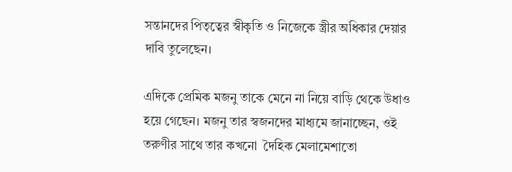সন্তানদের পিতৃত্বের স্বীকৃতি ও নিজেকে স্ত্রীর অধিকার দেয়ার দাবি তুলেছেন।

এদিকে প্রেমিক মজনু তাকে মেনে না নিয়ে বাড়ি থেকে উধাও হয়ে গেছেন। মজনু তার স্বজনদের মাধ্যমে জানাচ্ছেন, ওই তরুণীর সাথে তার কখনো  দৈহিক মেলামেশাতো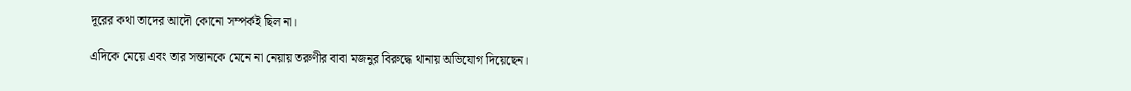দূরের কথা তাদের আদৌ কোনো সম্পর্কই ছিল না।

এদিকে মেয়ে এবং তার সন্তানকে মেনে না নেয়ায় তরুণীর বাবা মজনুর বিরুদ্ধে থানায় অভিযোগ দিয়েছেন।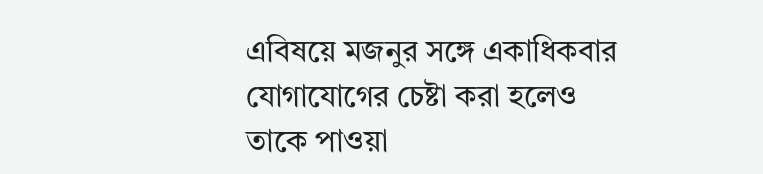এবিষয়ে মজনুর সঙ্গে একাধিকবার যোগাযোগের চেষ্টা করা হলেও তাকে পাওয়া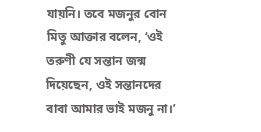যায়নি। তবে মজনুর বোন মিতু আক্তার বলেন, ‘ওই তরুণী যে সন্তান জন্ম দিয়েছেন, ওই সন্তানদের বাবা আমার ভাই মজনু না।’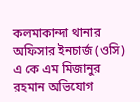কলমাকান্দা থানার অফিসার ইনচার্জ (ওসি) এ কে এম মিজানুর রহমান অভিযোগ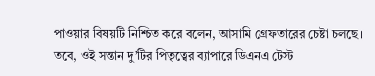পাওয়ার বিষয়টি নিশ্চিত করে বলেন, আসামি গ্রেফতারের চেষ্টা চলছে। তবে, ওই সন্তান দু’টির পিতৃত্বের ব্যাপারে ডিএনএ টেস্ট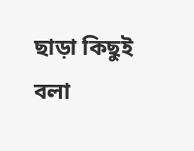ছাড়া কিছুই বলা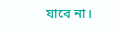যাবে না।